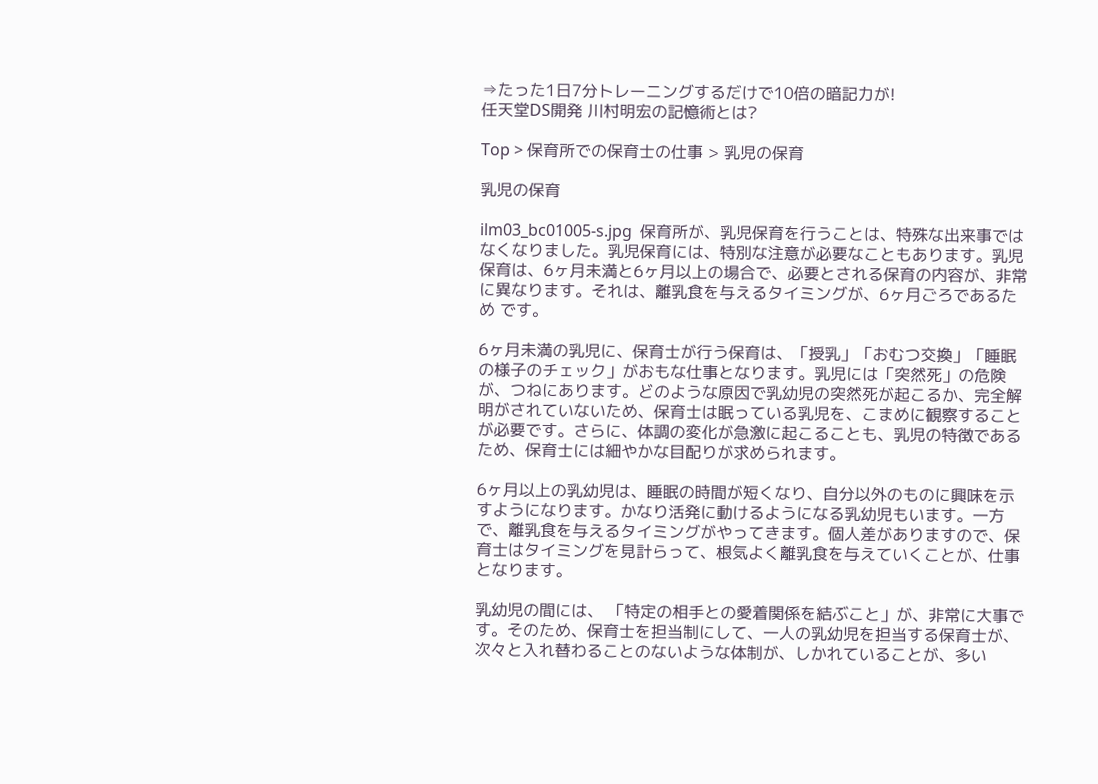⇒たった1日7分トレーニングするだけで10倍の暗記力が!
任天堂DS開発 川村明宏の記憶術とは?

Top > 保育所での保育士の仕事 > 乳児の保育

乳児の保育

ilm03_bc01005-s.jpg  保育所が、乳児保育を行うことは、特殊な出来事ではなくなりました。乳児保育には、特別な注意が必要なこともあります。乳児保育は、6ヶ月未満と6ヶ月以上の場合で、必要とされる保育の内容が、非常に異なります。それは、離乳食を与えるタイミングが、6ヶ月ごろであるため です。

6ヶ月未満の乳児に、保育士が行う保育は、「授乳」「おむつ交換」「睡眠の様子のチェック」がおもな仕事となります。乳児には「突然死」の危険が、つねにあります。どのような原因で乳幼児の突然死が起こるか、完全解明がされていないため、保育士は眠っている乳児を、こまめに観察することが必要です。さらに、体調の変化が急激に起こることも、乳児の特徴であるため、保育士には細やかな目配りが求められます。

6ヶ月以上の乳幼児は、睡眠の時間が短くなり、自分以外のものに興味を示すようになります。かなり活発に動けるようになる乳幼児もいます。一方で、離乳食を与えるタイミングがやってきます。個人差がありますので、保育士はタイミングを見計らって、根気よく離乳食を与えていくことが、仕事となります。

乳幼児の間には、 「特定の相手との愛着関係を結ぶこと」が、非常に大事です。そのため、保育士を担当制にして、一人の乳幼児を担当する保育士が、次々と入れ替わることのないような体制が、しかれていることが、多い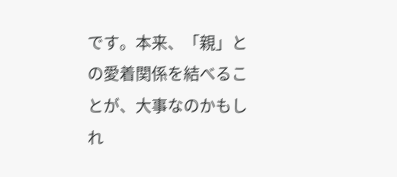です。本来、「親」との愛着関係を結べることが、大事なのかもしれ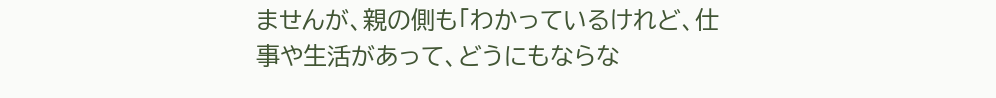ませんが、親の側も「わかっているけれど、仕事や生活があって、どうにもならな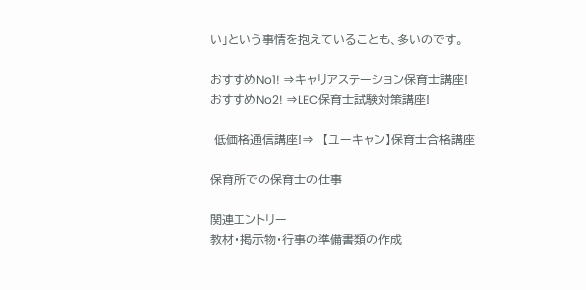い」という事情を抱えていることも、多いのです。

おすすめNo1! ⇒キャリアステーション保育士講座!
おすすめNo2! ⇒LEC保育士試験対策講座!

 低価格通信講座!⇒  【ユーキャン】保育士合格講座

保育所での保育士の仕事

関連エントリー
教材・掲示物・行事の準備書類の作成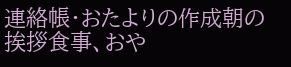連絡帳・おたよりの作成朝の挨拶食事、おや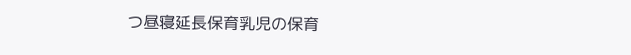つ昼寝延長保育乳児の保育